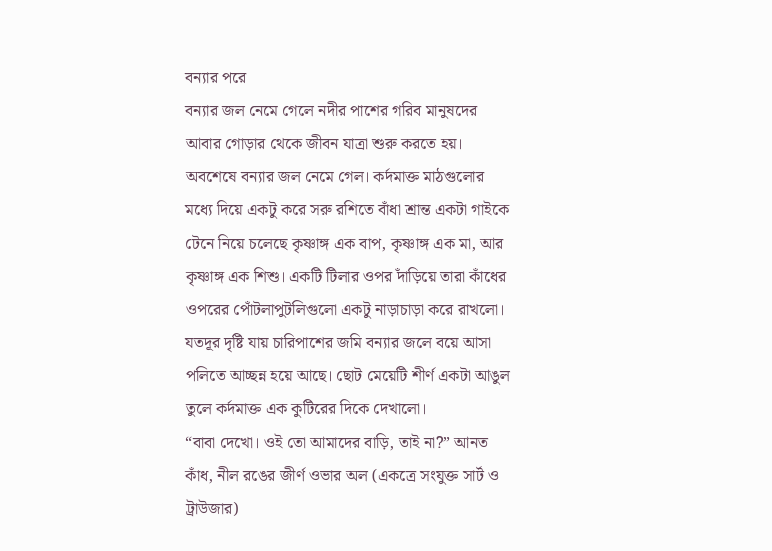বন্যার পরে
বন্যার জল নেমে গেলে নদীর পাশের গরিব মানুষদের আবার গোড়ার থেকে জীবন যাত্রা শুরু করতে হয়।
অবশেষে বন্যার জল নেমে গেল। কর্দমাক্ত মাঠগুলোর মধ্যে দিয়ে একটু করে সরু রশিতে বাঁধা শ্রান্ত একটা গাইকে টেনে নিয়ে চলেছে কৃষ্ণাঙ্গ এক বাপ, কৃষ্ণাঙ্গ এক মা, আর কৃষ্ণাঙ্গ এক শিশু। একটি টিলার ওপর দাঁড়িয়ে তারা কাঁধের ওপরের পোঁটলাপুটলিগুলো একটু নাড়াচাড়া করে রাখলো। যতদূর দৃষ্টি যায় চারিপাশের জমি বন্যার জলে বয়ে আসা পলিতে আচ্ছন্ন হয়ে আছে। ছোট মেয়েটি শীর্ণ একটা আঙুল তুলে কর্দমাক্ত এক কুটিরের দিকে দেখালো।
“বাবা দেখো। ওই তো আমাদের বাড়ি, তাই না?” আনত কাঁধ, নীল রঙের জীর্ণ ওভার অল (একত্রে সংযুক্ত সার্ট ও ট্রাউজার)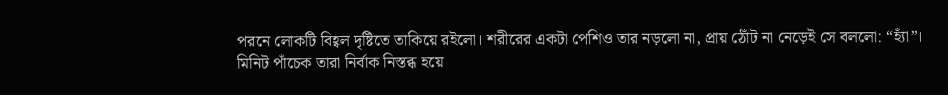পরনে লোকটি বিহ্বল দৃষ্টিতে তাকিয়ে রইলো। শরীরের একটা পেশিও তার নড়লো না, প্রায় ঠোঁট না নেড়েই সে বললো: “হ্যাঁ”।
মিনিট পাঁচেক তারা নির্বাক নিস্তব্ধ হয়ে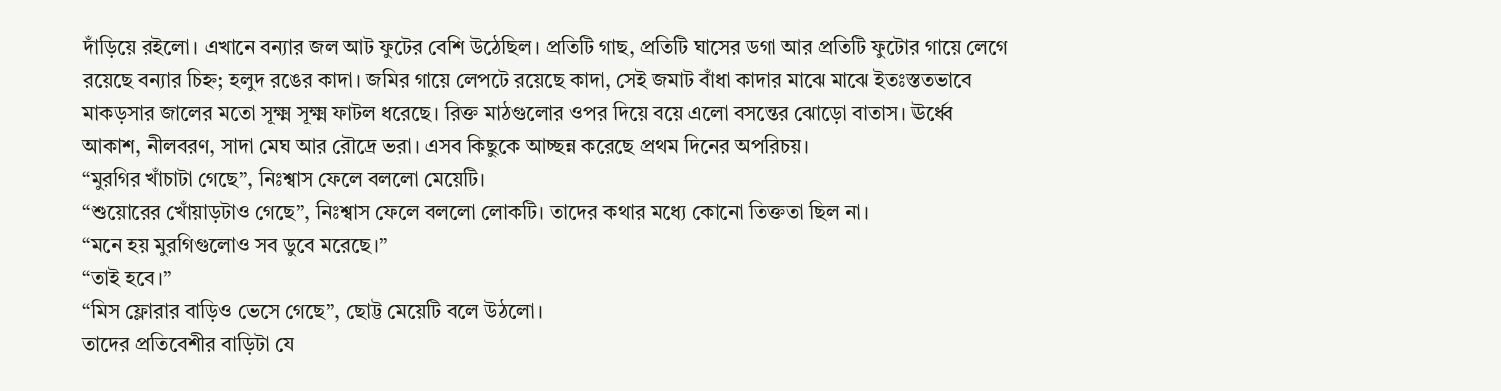দাঁড়িয়ে রইলো। এখানে বন্যার জল আট ফুটের বেশি উঠেছিল। প্রতিটি গাছ, প্রতিটি ঘাসের ডগা আর প্রতিটি ফুটোর গায়ে লেগে রয়েছে বন্যার চিহ্ন; হলুদ রঙের কাদা। জমির গায়ে লেপটে রয়েছে কাদা, সেই জমাট বাঁধা কাদার মাঝে মাঝে ইতঃস্ততভাবে মাকড়সার জালের মতো সূক্ষ্ম সূক্ষ্ম ফাটল ধরেছে। রিক্ত মাঠগুলোর ওপর দিয়ে বয়ে এলো বসন্তের ঝোড়ো বাতাস। ঊর্ধ্বে আকাশ, নীলবরণ, সাদা মেঘ আর রৌদ্রে ভরা। এসব কিছুকে আচ্ছন্ন করেছে প্রথম দিনের অপরিচয়।
“মুরগির খাঁচাটা গেছে”, নিঃশ্বাস ফেলে বললো মেয়েটি।
“শুয়োরের খোঁয়াড়টাও গেছে”, নিঃশ্বাস ফেলে বললো লোকটি। তাদের কথার মধ্যে কোনো তিক্ততা ছিল না।
“মনে হয় মুরগিগুলোও সব ডুবে মরেছে।”
“তাই হবে।”
“মিস ফ্লোরার বাড়িও ভেসে গেছে”, ছোট্ট মেয়েটি বলে উঠলো।
তাদের প্রতিবেশীর বাড়িটা যে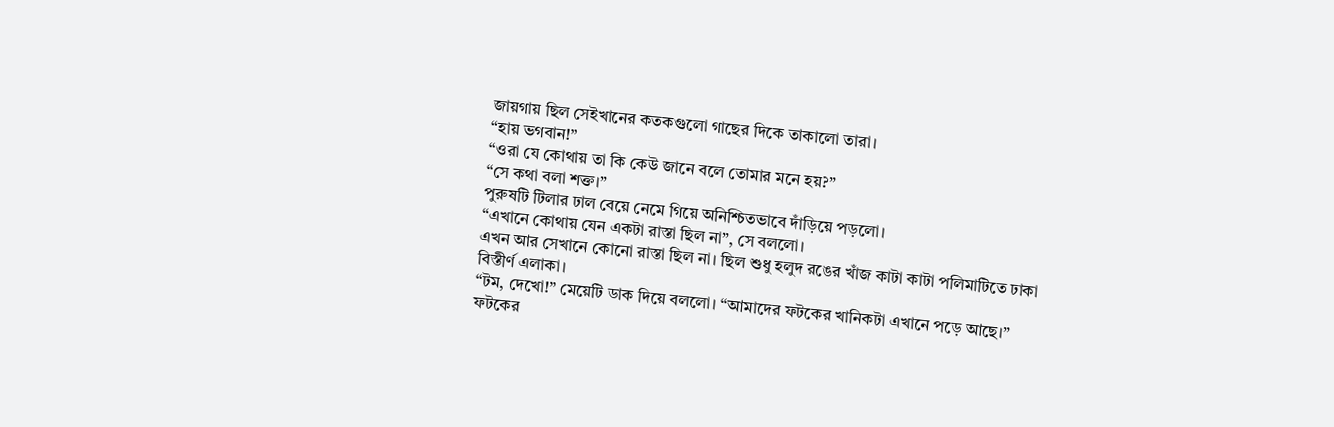জায়গায় ছিল সেইখানের কতকগুলো গাছের দিকে তাকালো তারা।
“হায় ভগবান!”
“ওরা যে কোথায় তা কি কেউ জানে বলে তোমার মনে হয়?”
“সে কথা বলা শক্ত।”
পুরুষটি টিলার ঢাল বেয়ে নেমে গিয়ে অনিশ্চিতভাবে দাঁড়িয়ে পড়লো।
“এখানে কোথায় যেন একটা রাস্তা ছিল না”, সে বললো।
এখন আর সেখানে কোনো রাস্তা ছিল না। ছিল শুধু হলুদ রঙের খাঁজ কাটা কাটা পলিমাটিতে ঢাকা বিস্তীর্ণ এলাকা।
“টম, দেখো!” মেয়েটি ডাক দিয়ে বললো। “আমাদের ফটকের খানিকটা এখানে পড়ে আছে।”
ফটকের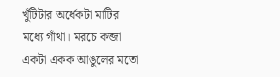খুঁটিটার অর্ধেকটা মাটির মধ্যে গাঁথা। মরচে কব্জা একটা একক আঙুলের মতো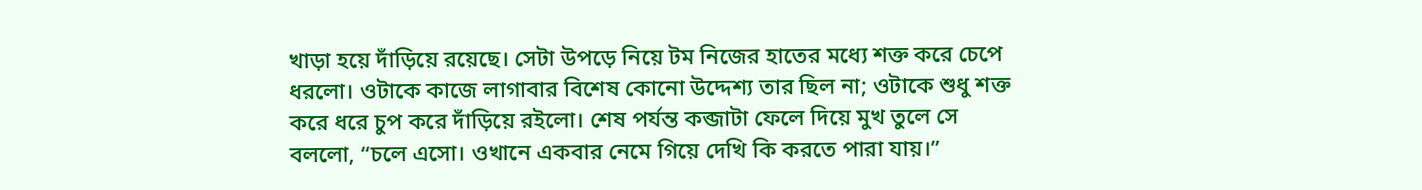খাড়া হয়ে দাঁড়িয়ে রয়েছে। সেটা উপড়ে নিয়ে টম নিজের হাতের মধ্যে শক্ত করে চেপে ধরলো। ওটাকে কাজে লাগাবার বিশেষ কোনো উদ্দেশ্য তার ছিল না; ওটাকে শুধু শক্ত করে ধরে চুপ করে দাঁড়িয়ে রইলো। শেষ পর্যন্ত কব্জাটা ফেলে দিয়ে মুখ তুলে সে বললো, “চলে এসো। ওখানে একবার নেমে গিয়ে দেখি কি করতে পারা যায়।”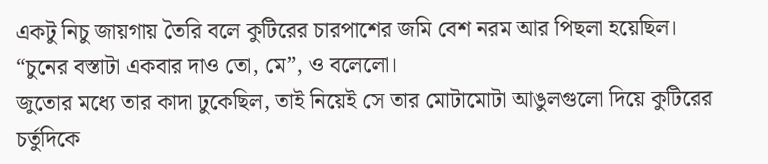একটু নিচু জায়গায় তৈরি বলে কুটিরের চারপাশের জমি বেশ নরম আর পিছলা হয়েছিল।
“চুনের বস্তাটা একবার দাও তো, মে”, ও বলেলো।
জুতোর মধ্যে তার কাদা ঢুকেছিল, তাই নিয়েই সে তার মোটামোটা আঙুলগুলো দিয়ে কুটিরের চর্তুদিকে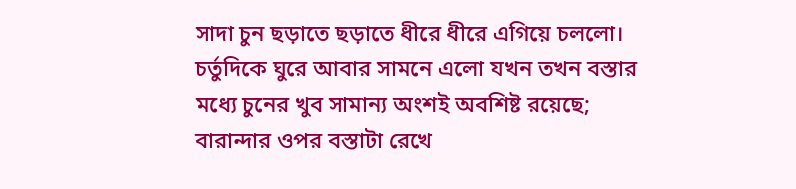সাদা চুন ছড়াতে ছড়াতে ধীরে ধীরে এগিয়ে চললো। চর্তুদিকে ঘুরে আবার সামনে এলো যখন তখন বস্তার মধ্যে চুনের খুব সামান্য অংশই অবশিষ্ট রয়েছে; বারান্দার ওপর বস্তাটা রেখে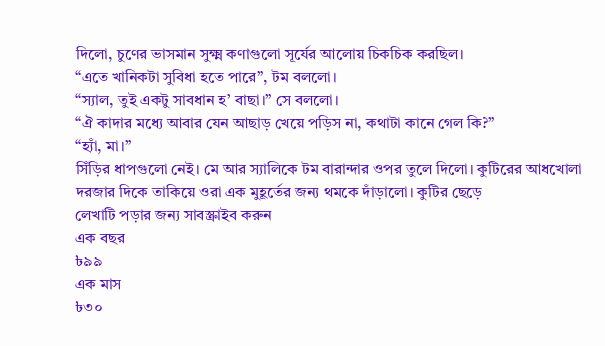দিলো, চুণের ভাসমান সুক্ষ্ম কণাগুলো সূর্যের আলোয় চিকচিক করছিল।
“এতে খানিকটা সুবিধা হতে পারে”, টম বললো।
“স্যাল, তুই একটু সাবধান হ’ বাছা।” সে বললো।
“ঐ কাদার মধ্যে আবার যেন আছাড় খেয়ে পড়িস না, কথাটা কানে গেল কি?”
“হ্যাঁ, মা।”
সিঁড়ির ধাপগুলো নেই। মে আর স্যালিকে টম বারান্দার ওপর তুলে দিলো। কুটিরের আধখোলা দরজার দিকে তাকিয়ে ওরা এক মুহূর্তের জন্য থমকে দাঁড়ালো। কুটির ছেড়ে
লেখাটি পড়ার জন্য সাবস্ক্রাইব করুন
এক বছর
৳৯৯
এক মাস
৳৩০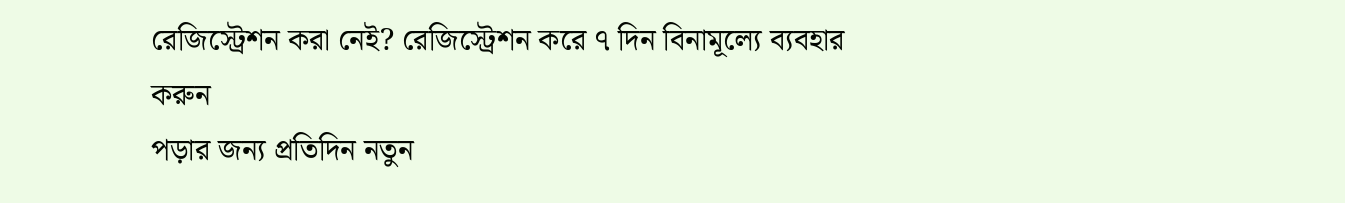রেজিস্ট্রেশন করা নেই? রেজিস্ট্রেশন করে ৭ দিন বিনামূল্যে ব্যবহার করুন
পড়ার জন্য প্রতিদিন নতুন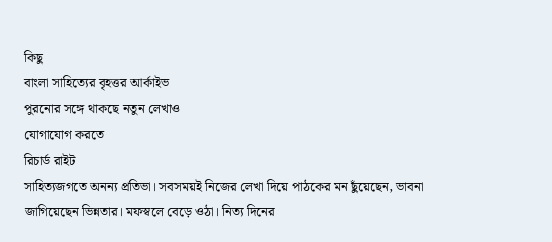কিছু
বাংলা সাহিত্যের বৃহত্তর আর্কাইভ
পুরনোর সঙ্গে থাকছে নতুন লেখাও
যোগাযোগ করতে
রিচার্ড রাইট
সাহিত্যজগতে অনন্য প্রতিভা। সবসময়ই নিজের লেখা দিয়ে পাঠকের মন ছুঁয়েছেন, ভাবনা জাগিয়েছেন ভিন্নতার। মফস্বলে বেড়ে ওঠা। নিত্য দিনের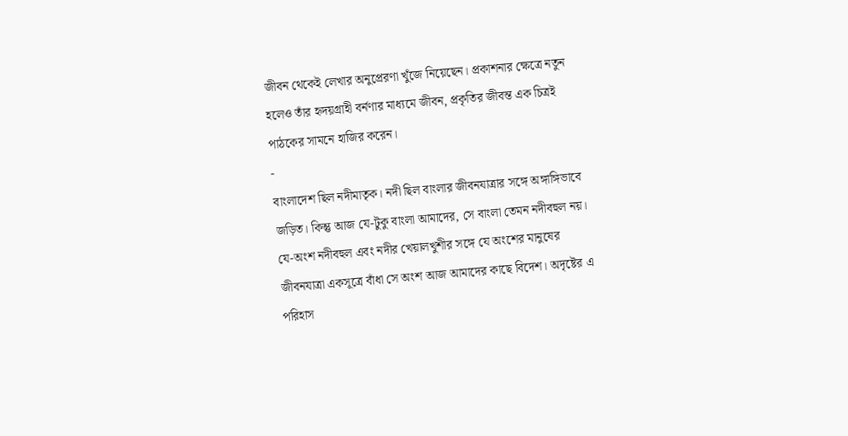জীবন থেকেই লেখার অনুপ্রেরণা খুঁজে নিয়েছেন। প্রকাশনার ক্ষেত্রে নতুন হলেও তাঁর হৃদয়গ্রাহী বর্নণার মাধ্যমে জীবন, প্রকৃতির জীবন্ত এক চিত্রই পাঠকের সামনে হাজির করেন।
-
বাংলাদেশ ছিল নদীমাতৃক। নদী ছিল বাংলার জীবনযাত্রার সঙ্গে অঙ্গাঙ্গিভাবে জড়িত। কিন্তু আজ যে-টুকু বাংলা আমাদের, সে বাংলা তেমন নদীবহুল নয়। যে-অংশ নদীবহুল এবং নদীর খেয়ালখুশীর সঙ্গে যে অংশের মানুষের জীবনযাত্রা একসূত্রে বাঁধা সে অংশ আজ আমাদের কাছে বিদেশ। অদৃষ্টের এ পরিহাস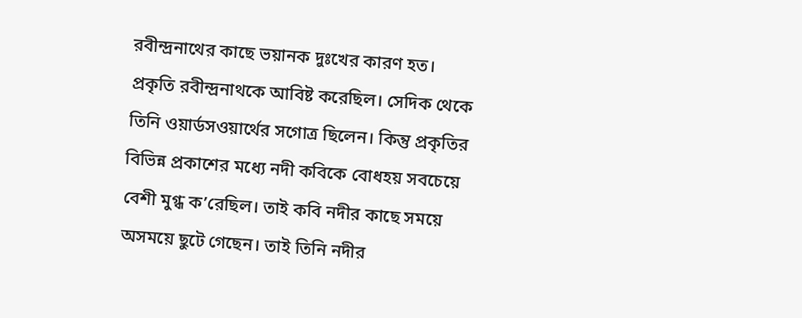রবীন্দ্রনাথের কাছে ভয়ানক দুঃখের কারণ হত।
প্রকৃতি রবীন্দ্রনাথকে আবিষ্ট করেছিল। সেদিক থেকে তিনি ওয়ার্ডসওয়ার্থের সগোত্র ছিলেন। কিন্তু প্রকৃতির বিভিন্ন প্রকাশের মধ্যে নদী কবিকে বোধহয় সবচেয়ে বেশী মুগ্ধ ক’রেছিল। তাই কবি নদীর কাছে সময়ে অসময়ে ছুটে গেছেন। তাই তিনি নদীর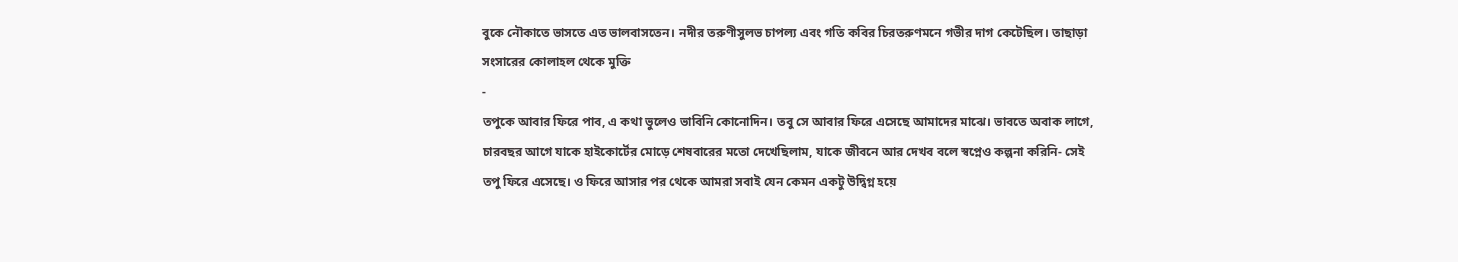বুকে নৌকাতে ভাসতে এত ভালবাসতেন। নদীর তরুণীসুলভ চাপল্য এবং গতি কবির চিরতরুণমনে গভীর দাগ কেটেছিল। তাছাড়া সংসারের কোলাহল থেকে মুক্তি
-
তপুকে আবার ফিরে পাব, এ কথা ভুলেও ভাবিনি কোনোদিন। তবু সে আবার ফিরে এসেছে আমাদের মাঝে। ভাবতে অবাক লাগে, চারবছর আগে যাকে হাইকোর্টের মোড়ে শেষবারের মতো দেখেছিলাম, যাকে জীবনে আর দেখব বলে স্বপ্নেও কল্পনা করিনি- সেই তপু ফিরে এসেছে। ও ফিরে আসার পর থেকে আমরা সবাই যেন কেমন একটু উদ্বিগ্ন হয়ে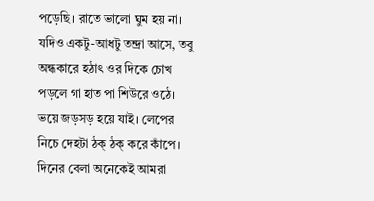পড়েছি। রাতে ভালো ঘুম হয় না। যদিও একটু-আধটু তন্দ্রা আসে, তবু অন্ধকারে হঠাৎ ওর দিকে চোখ পড়লে গা হাত পা শিউরে ওঠে। ভয়ে জড়সড় হয়ে যাই। লেপের নিচে দেহটা ঠক্ ঠক্ করে কাঁপে।
দিনের বেলা অনেকেই আমরা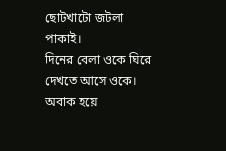ছোটখাটো জটলা পাকাই।
দিনের বেলা ওকে ঘিরে দেখতে আসে ওকে। অবাক হয়ে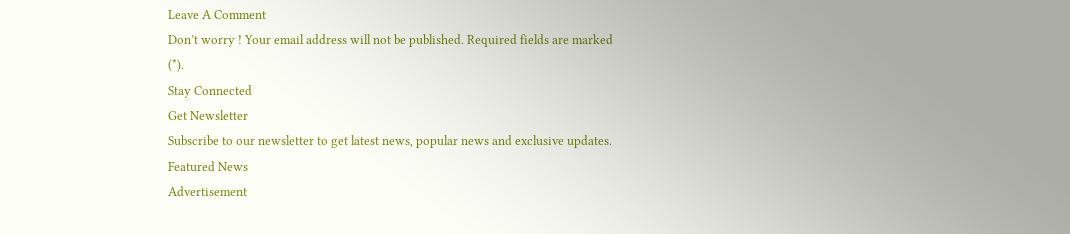Leave A Comment
Don’t worry ! Your email address will not be published. Required fields are marked (*).
Stay Connected
Get Newsletter
Subscribe to our newsletter to get latest news, popular news and exclusive updates.
Featured News
Advertisement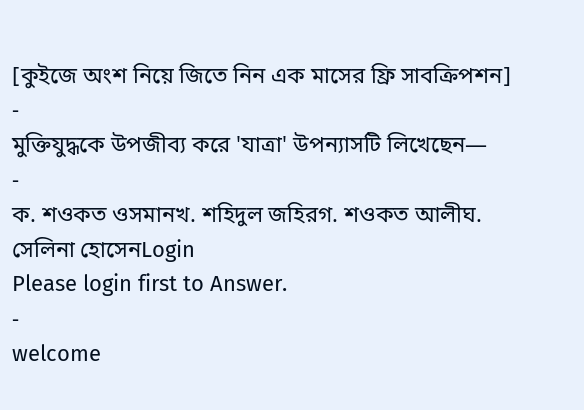[কুইজে অংশ নিয়ে জিতে নিন এক মাসের ফ্রি সাবক্রিপশন]
-
মুক্তিযুদ্ধকে উপজীব্য করে 'যাত্রা' উপন্যাসটি লিখেছেন—
-
ক. শওকত ওসমানখ. শহিদুল জহিরগ. শওকত আলীঘ. সেলিনা হোসেনLogin
Please login first to Answer.
-
welcome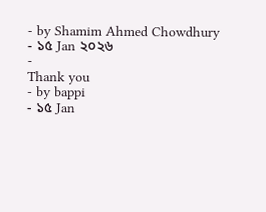- by Shamim Ahmed Chowdhury
- ১৫ Jan ২০২৬
-
Thank you
- by bappi
- ১৫ Jan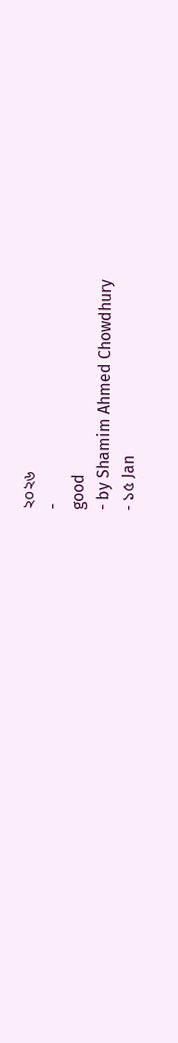২০২৬
-
good
- by Shamim Ahmed Chowdhury
- ১৫ Jan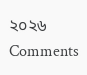২০২৬
Comments